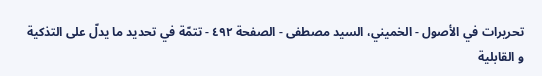تحريرات في الأصول - الخميني، السيد مصطفى - الصفحة ٤٩٢ - تتمّة في تحديد ما يدلّ على التذكية و القابلية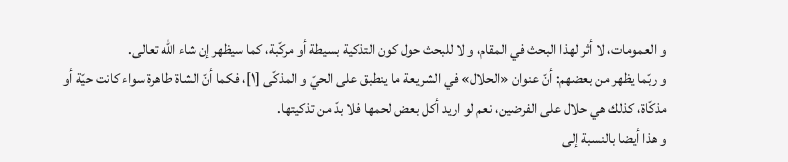و العمومات، لا أثر لهذا البحث في المقام، و لا للبحث حول كون التذكية بسيطة أو مركّبة، كما سيظهر إن شاء اللّه تعالى.
و ربّما يظهر من بعضهم: أنّ عنوان «الحلال» في الشريعة ما ينطبق على الحيّ و المذكّى [١]، فكما أنّ الشاة طاهرة سواء كانت حيّة أو مذكّاة، كذلك هي حلال على الفرضين، نعم لو اريد أكل بعض لحمها فلا بدّ من تذكيتها.
و هذا أيضا بالنسبة إلى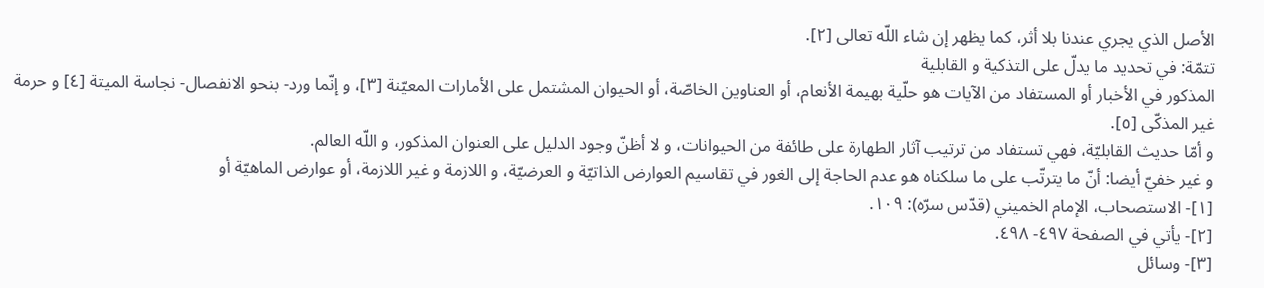الأصل الذي يجري عندنا بلا أثر، كما يظهر إن شاء اللّه تعالى [٢].
تتمّة: في تحديد ما يدلّ على التذكية و القابلية
المذكور في الأخبار أو المستفاد من الآيات هو حلّية بهيمة الأنعام، أو العناوين الخاصّة، أو الحيوان المشتمل على الأمارات المعيّنة [٣]، و إنّما ورد- بنحو الانفصال- نجاسة الميتة [٤] و حرمة غير المذكّى [٥].
و أمّا حديث القابليّة، فهي تستفاد من ترتيب آثار الطهارة على طائفة من الحيوانات، و لا أظنّ وجود الدليل على العنوان المذكور، و اللّه العالم.
و غير خفيّ أيضا: أنّ ما يترتّب على ما سلكناه هو عدم الحاجة إلى الغور في تقاسيم العوارض الذاتيّة و العرضيّة، و اللازمة و غير اللازمة، أو عوارض الماهيّة أو
[١]- الاستصحاب، الإمام الخميني (قدّس سرّه): ١٠٩.
[٢]- يأتي في الصفحة ٤٩٧- ٤٩٨.
[٣]- وسائل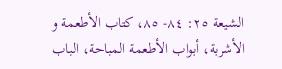الشيعة ٢٥: ٨٤- ٨٥، كتاب الأطعمة و الأشربة، أبواب الأطعمة المباحة، الباب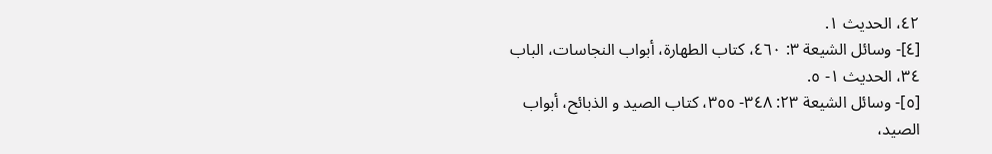٤٢، الحديث ١.
[٤]- وسائل الشيعة ٣: ٤٦٠، كتاب الطهارة، أبواب النجاسات، الباب ٣٤، الحديث ١- ٥.
[٥]- وسائل الشيعة ٢٣: ٣٤٨- ٣٥٥، كتاب الصيد و الذبائح، أبواب الصيد،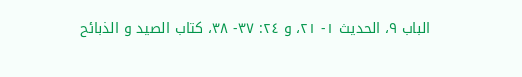الباب ٩، الحديث ١- ٢١، و ٢٤: ٣٧- ٣٨، كتاب الصيد و الذبائح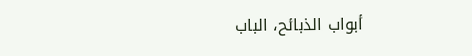أبواب الذبائح، الباب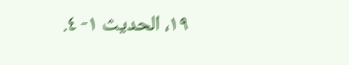١٩، الحديث ١- ٤.